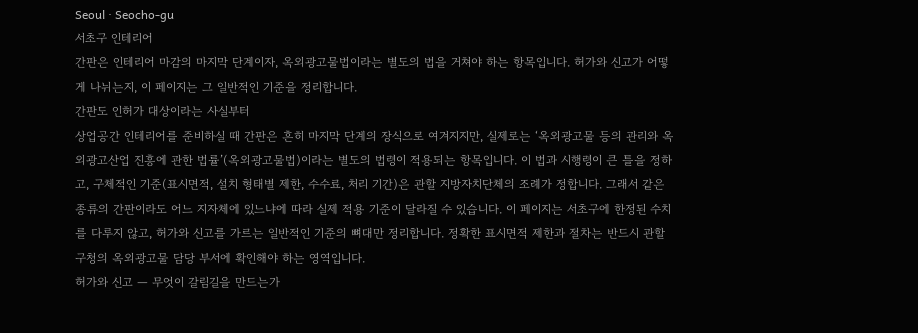Seoul · Seocho-gu
서초구 인테리어
간판은 인테리어 마감의 마지막 단계이자, 옥외광고물법이라는 별도의 법을 거쳐야 하는 항목입니다. 허가와 신고가 어떻게 나뉘는지, 이 페이지는 그 일반적인 기준을 정리합니다.
간판도 인허가 대상이라는 사실부터
상업공간 인테리어를 준비하실 때 간판은 흔히 마지막 단계의 장식으로 여겨지지만, 실제로는 ‘옥외광고물 등의 관리와 옥외광고산업 진흥에 관한 법률’(옥외광고물법)이라는 별도의 법령이 적용되는 항목입니다. 이 법과 시행령이 큰 틀을 정하고, 구체적인 기준(표시면적, 설치 형태별 제한, 수수료, 처리 기간)은 관할 지방자치단체의 조례가 정합니다. 그래서 같은 종류의 간판이라도 어느 지자체에 있느냐에 따라 실제 적용 기준이 달라질 수 있습니다. 이 페이지는 서초구에 한정된 수치를 다루지 않고, 허가와 신고를 가르는 일반적인 기준의 뼈대만 정리합니다. 정확한 표시면적 제한과 절차는 반드시 관할 구청의 옥외광고물 담당 부서에 확인해야 하는 영역입니다.
허가와 신고 — 무엇이 갈림길을 만드는가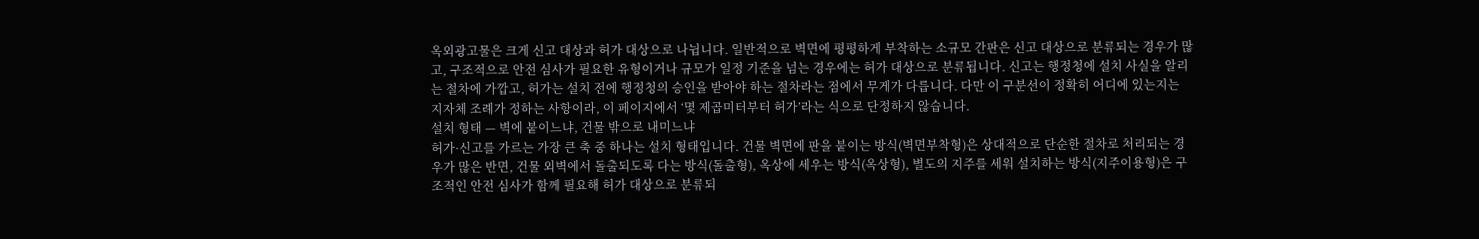옥외광고물은 크게 신고 대상과 허가 대상으로 나뉩니다. 일반적으로 벽면에 평평하게 부착하는 소규모 간판은 신고 대상으로 분류되는 경우가 많고, 구조적으로 안전 심사가 필요한 유형이거나 규모가 일정 기준을 넘는 경우에는 허가 대상으로 분류됩니다. 신고는 행정청에 설치 사실을 알리는 절차에 가깝고, 허가는 설치 전에 행정청의 승인을 받아야 하는 절차라는 점에서 무게가 다릅니다. 다만 이 구분선이 정확히 어디에 있는지는 지자체 조례가 정하는 사항이라, 이 페이지에서 ‘몇 제곱미터부터 허가’라는 식으로 단정하지 않습니다.
설치 형태 — 벽에 붙이느냐, 건물 밖으로 내미느냐
허가·신고를 가르는 가장 큰 축 중 하나는 설치 형태입니다. 건물 벽면에 판을 붙이는 방식(벽면부착형)은 상대적으로 단순한 절차로 처리되는 경우가 많은 반면, 건물 외벽에서 돌출되도록 다는 방식(돌출형), 옥상에 세우는 방식(옥상형), 별도의 지주를 세워 설치하는 방식(지주이용형)은 구조적인 안전 심사가 함께 필요해 허가 대상으로 분류되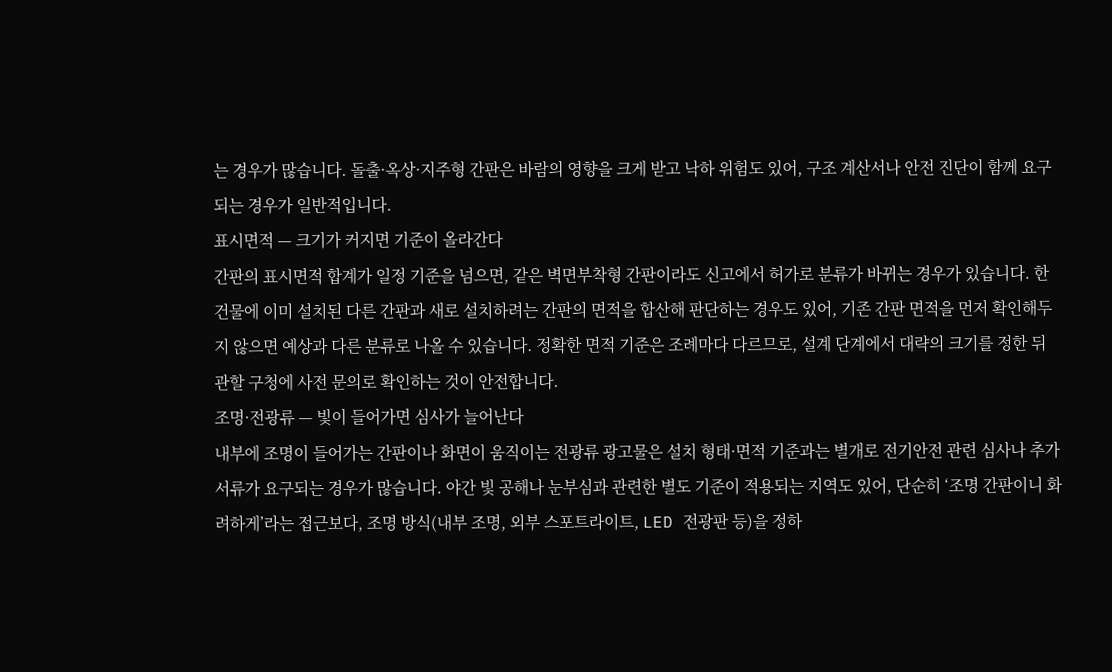는 경우가 많습니다. 돌출·옥상·지주형 간판은 바람의 영향을 크게 받고 낙하 위험도 있어, 구조 계산서나 안전 진단이 함께 요구되는 경우가 일반적입니다.
표시면적 — 크기가 커지면 기준이 올라간다
간판의 표시면적 합계가 일정 기준을 넘으면, 같은 벽면부착형 간판이라도 신고에서 허가로 분류가 바뀌는 경우가 있습니다. 한 건물에 이미 설치된 다른 간판과 새로 설치하려는 간판의 면적을 합산해 판단하는 경우도 있어, 기존 간판 면적을 먼저 확인해두지 않으면 예상과 다른 분류로 나올 수 있습니다. 정확한 면적 기준은 조례마다 다르므로, 설계 단계에서 대략의 크기를 정한 뒤 관할 구청에 사전 문의로 확인하는 것이 안전합니다.
조명·전광류 — 빛이 들어가면 심사가 늘어난다
내부에 조명이 들어가는 간판이나 화면이 움직이는 전광류 광고물은 설치 형태·면적 기준과는 별개로 전기안전 관련 심사나 추가 서류가 요구되는 경우가 많습니다. 야간 빛 공해나 눈부심과 관련한 별도 기준이 적용되는 지역도 있어, 단순히 ‘조명 간판이니 화려하게’라는 접근보다, 조명 방식(내부 조명, 외부 스포트라이트, LED 전광판 등)을 정하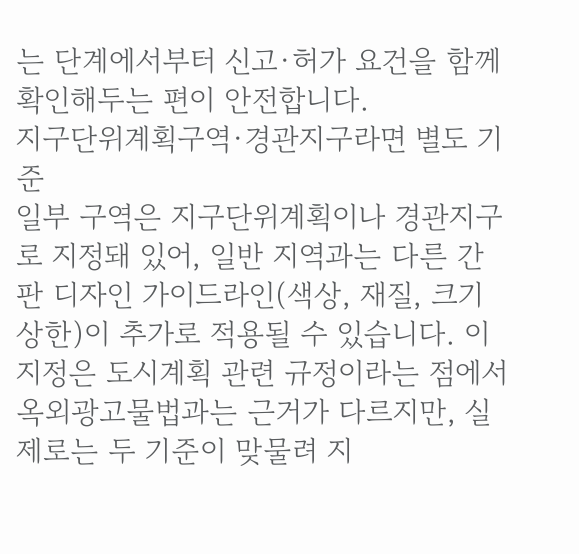는 단계에서부터 신고·허가 요건을 함께 확인해두는 편이 안전합니다.
지구단위계획구역·경관지구라면 별도 기준
일부 구역은 지구단위계획이나 경관지구로 지정돼 있어, 일반 지역과는 다른 간판 디자인 가이드라인(색상, 재질, 크기 상한)이 추가로 적용될 수 있습니다. 이 지정은 도시계획 관련 규정이라는 점에서 옥외광고물법과는 근거가 다르지만, 실제로는 두 기준이 맞물려 지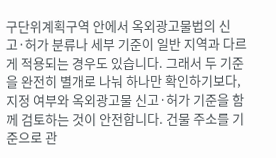구단위계획구역 안에서 옥외광고물법의 신고·허가 분류나 세부 기준이 일반 지역과 다르게 적용되는 경우도 있습니다. 그래서 두 기준을 완전히 별개로 나눠 하나만 확인하기보다, 지정 여부와 옥외광고물 신고·허가 기준을 함께 검토하는 것이 안전합니다. 건물 주소를 기준으로 관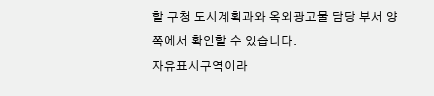할 구청 도시계획과와 옥외광고물 담당 부서 양쪽에서 확인할 수 있습니다.
자유표시구역이라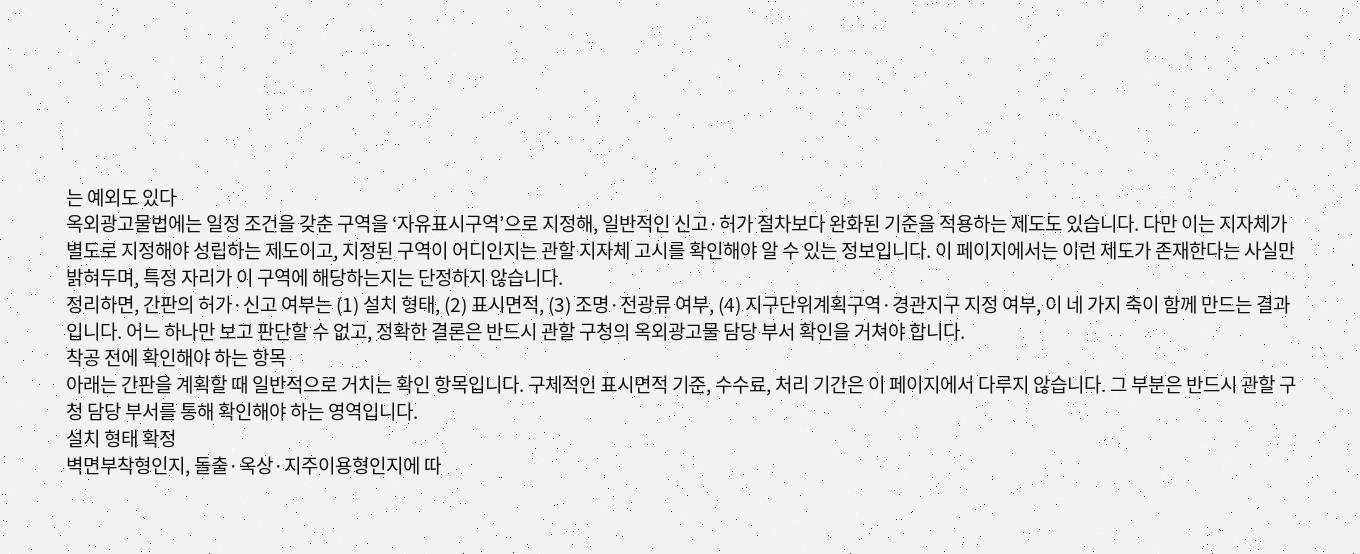는 예외도 있다
옥외광고물법에는 일정 조건을 갖춘 구역을 ‘자유표시구역’으로 지정해, 일반적인 신고·허가 절차보다 완화된 기준을 적용하는 제도도 있습니다. 다만 이는 지자체가 별도로 지정해야 성립하는 제도이고, 지정된 구역이 어디인지는 관할 지자체 고시를 확인해야 알 수 있는 정보입니다. 이 페이지에서는 이런 제도가 존재한다는 사실만 밝혀두며, 특정 자리가 이 구역에 해당하는지는 단정하지 않습니다.
정리하면, 간판의 허가·신고 여부는 (1) 설치 형태, (2) 표시면적, (3) 조명·전광류 여부, (4) 지구단위계획구역·경관지구 지정 여부, 이 네 가지 축이 함께 만드는 결과입니다. 어느 하나만 보고 판단할 수 없고, 정확한 결론은 반드시 관할 구청의 옥외광고물 담당 부서 확인을 거쳐야 합니다.
착공 전에 확인해야 하는 항목
아래는 간판을 계획할 때 일반적으로 거치는 확인 항목입니다. 구체적인 표시면적 기준, 수수료, 처리 기간은 이 페이지에서 다루지 않습니다. 그 부분은 반드시 관할 구청 담당 부서를 통해 확인해야 하는 영역입니다.
설치 형태 확정
벽면부착형인지, 돌출·옥상·지주이용형인지에 따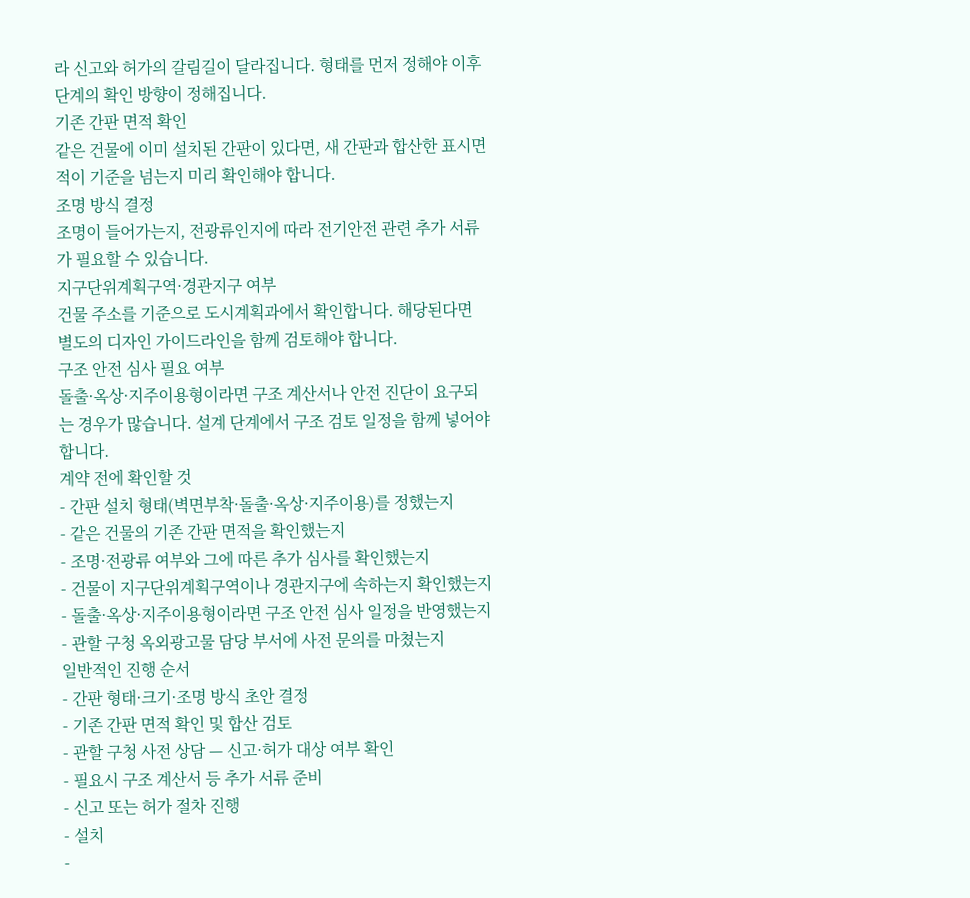라 신고와 허가의 갈림길이 달라집니다. 형태를 먼저 정해야 이후 단계의 확인 방향이 정해집니다.
기존 간판 면적 확인
같은 건물에 이미 설치된 간판이 있다면, 새 간판과 합산한 표시면적이 기준을 넘는지 미리 확인해야 합니다.
조명 방식 결정
조명이 들어가는지, 전광류인지에 따라 전기안전 관련 추가 서류가 필요할 수 있습니다.
지구단위계획구역·경관지구 여부
건물 주소를 기준으로 도시계획과에서 확인합니다. 해당된다면 별도의 디자인 가이드라인을 함께 검토해야 합니다.
구조 안전 심사 필요 여부
돌출·옥상·지주이용형이라면 구조 계산서나 안전 진단이 요구되는 경우가 많습니다. 설계 단계에서 구조 검토 일정을 함께 넣어야 합니다.
계약 전에 확인할 것
- 간판 설치 형태(벽면부착·돌출·옥상·지주이용)를 정했는지
- 같은 건물의 기존 간판 면적을 확인했는지
- 조명·전광류 여부와 그에 따른 추가 심사를 확인했는지
- 건물이 지구단위계획구역이나 경관지구에 속하는지 확인했는지
- 돌출·옥상·지주이용형이라면 구조 안전 심사 일정을 반영했는지
- 관할 구청 옥외광고물 담당 부서에 사전 문의를 마쳤는지
일반적인 진행 순서
- 간판 형태·크기·조명 방식 초안 결정
- 기존 간판 면적 확인 및 합산 검토
- 관할 구청 사전 상담 — 신고·허가 대상 여부 확인
- 필요시 구조 계산서 등 추가 서류 준비
- 신고 또는 허가 절차 진행
- 설치
-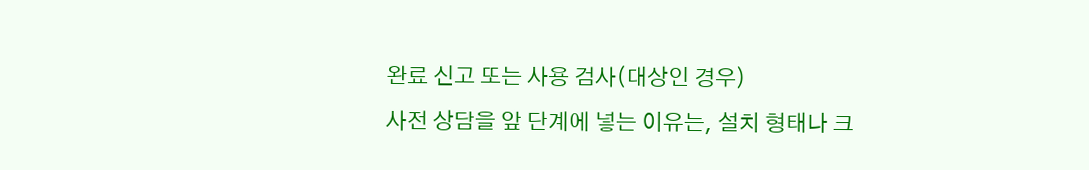완료 신고 또는 사용 검사(대상인 경우)
사전 상담을 앞 단계에 넣는 이유는, 설치 형태나 크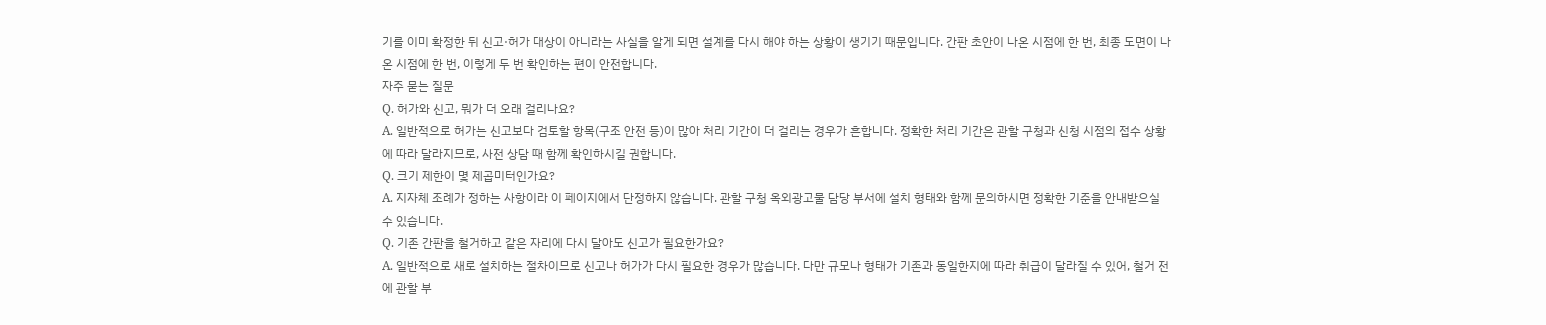기를 이미 확정한 뒤 신고·허가 대상이 아니라는 사실을 알게 되면 설계를 다시 해야 하는 상황이 생기기 때문입니다. 간판 초안이 나온 시점에 한 번, 최종 도면이 나온 시점에 한 번, 이렇게 두 번 확인하는 편이 안전합니다.
자주 묻는 질문
Q. 허가와 신고, 뭐가 더 오래 걸리나요?
A. 일반적으로 허가는 신고보다 검토할 항목(구조 안전 등)이 많아 처리 기간이 더 걸리는 경우가 흔합니다. 정확한 처리 기간은 관할 구청과 신청 시점의 접수 상황에 따라 달라지므로, 사전 상담 때 함께 확인하시길 권합니다.
Q. 크기 제한이 몇 제곱미터인가요?
A. 지자체 조례가 정하는 사항이라 이 페이지에서 단정하지 않습니다. 관할 구청 옥외광고물 담당 부서에 설치 형태와 함께 문의하시면 정확한 기준을 안내받으실 수 있습니다.
Q. 기존 간판을 철거하고 같은 자리에 다시 달아도 신고가 필요한가요?
A. 일반적으로 새로 설치하는 절차이므로 신고나 허가가 다시 필요한 경우가 많습니다. 다만 규모나 형태가 기존과 동일한지에 따라 취급이 달라질 수 있어, 철거 전에 관할 부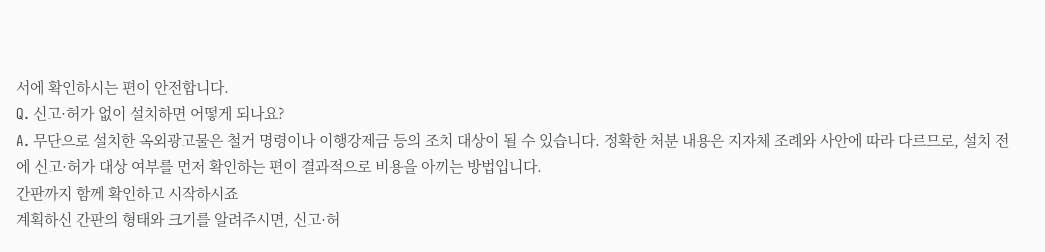서에 확인하시는 편이 안전합니다.
Q. 신고·허가 없이 설치하면 어떻게 되나요?
A. 무단으로 설치한 옥외광고물은 철거 명령이나 이행강제금 등의 조치 대상이 될 수 있습니다. 정확한 처분 내용은 지자체 조례와 사안에 따라 다르므로, 설치 전에 신고·허가 대상 여부를 먼저 확인하는 편이 결과적으로 비용을 아끼는 방법입니다.
간판까지 함께 확인하고 시작하시죠
계획하신 간판의 형태와 크기를 알려주시면, 신고·허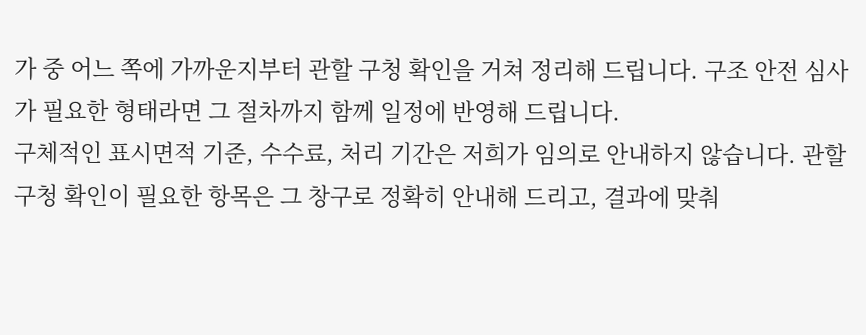가 중 어느 쪽에 가까운지부터 관할 구청 확인을 거쳐 정리해 드립니다. 구조 안전 심사가 필요한 형태라면 그 절차까지 함께 일정에 반영해 드립니다.
구체적인 표시면적 기준, 수수료, 처리 기간은 저희가 임의로 안내하지 않습니다. 관할 구청 확인이 필요한 항목은 그 창구로 정확히 안내해 드리고, 결과에 맞춰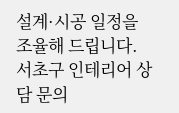설계·시공 일정을 조율해 드립니다.
서초구 인테리어 상담 문의